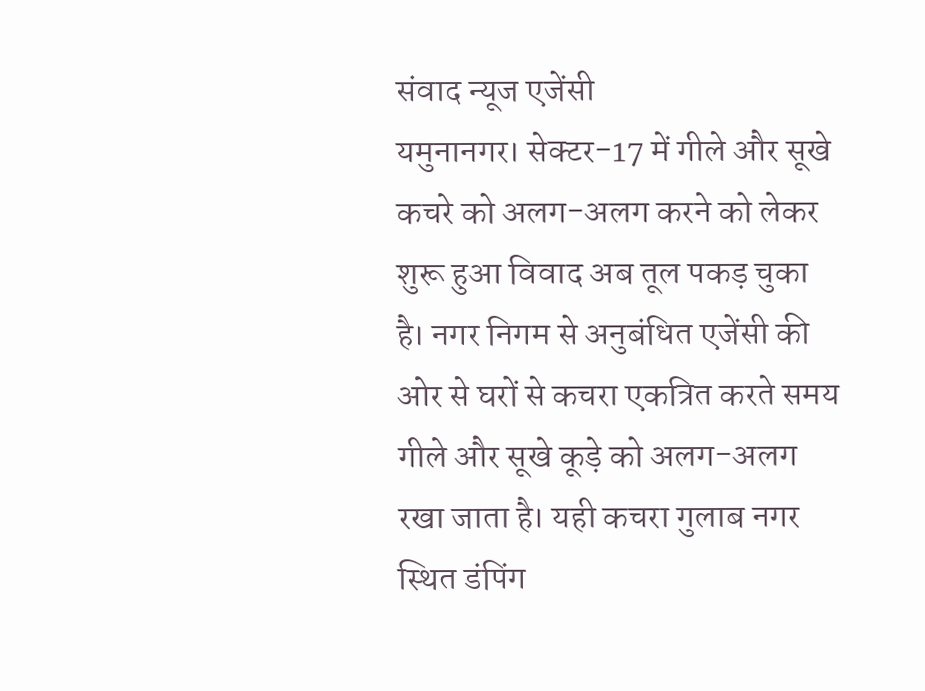संवाद न्यूज एजेंसी
यमुनानगर। सेक्टर-17 में गीले और सूखे कचरे को अलग-अलग करने को लेकर शुरू हुआ विवाद अब तूल पकड़ चुका है। नगर निगम से अनुबंधित एजेंसी की ओर से घरों से कचरा एकत्रित करते समय गीले और सूखे कूड़े को अलग-अलग रखा जाता है। यही कचरा गुलाब नगर स्थित डंपिंग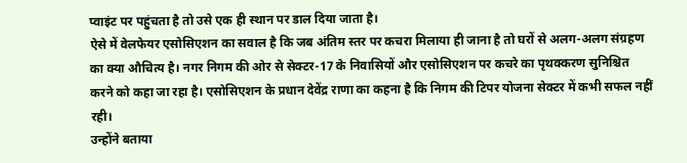प्वाइंट पर पहुंचता है तो उसे एक ही स्थान पर डाल दिया जाता है।
ऐसे में वेलफेयर एसोसिएशन का सवाल है कि जब अंतिम स्तर पर कचरा मिलाया ही जाना है तो घरों से अलग-अलग संग्रहण का क्या औचित्य है। नगर निगम की ओर से सेक्टर-17 के निवासियों और एसोसिएशन पर कचरे का पृथक्करण सुनिश्चित करने को कहा जा रहा है। एसोसिएशन के प्रधान देवेंद्र राणा का कहना है कि निगम की टिपर योजना सेक्टर में कभी सफल नहीं रही।
उन्होंने बताया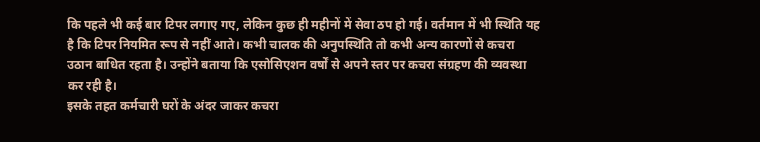कि पहले भी कई बार टिपर लगाए गए, लेकिन कुछ ही महीनों में सेवा ठप हो गई। वर्तमान में भी स्थिति यह है कि टिपर नियमित रूप से नहीं आते। कभी चालक की अनुपस्थिति तो कभी अन्य कारणों से कचरा उठान बाधित रहता है। उन्होंने बताया कि एसोसिएशन वर्षों से अपने स्तर पर कचरा संग्रहण की व्यवस्था कर रही है।
इसके तहत कर्मचारी घरों के अंदर जाकर कचरा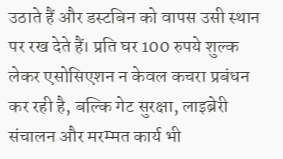उठाते हैं और डस्टबिन को वापस उसी स्थान पर रख देते हैं। प्रति घर 100 रुपये शुल्क लेकर एसोसिएशन न केवल कचरा प्रबंधन कर रही है, बल्कि गेट सुरक्षा, लाइब्रेरी संचालन और मरम्मत कार्य भी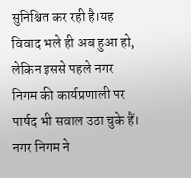सुनिश्चित कर रही है।यह विवाद भले ही अब हुआ हो, लेकिन इससे पहले नगर निगम की कार्यप्रणाली पर पार्षद भी सवाल उठा चुके हैं।
नगर निगम ने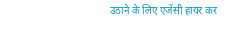उठाने के लिए एजेंसी हायर कर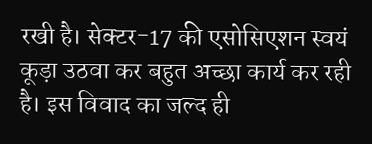रखी है। सेक्टर-17 की एसोसिएशन स्वयं कूड़ा उठवा कर बहुत अच्छा कार्य कर रही है। इस विवाद का जल्द ही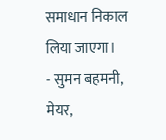समाधान निकाल लिया जाएगा।
- सुमन बहमनी, मेयर,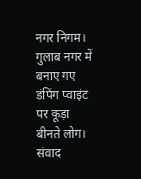नगर निगम।
गुलाब नगर में बनाए गए डंपिंग प्वाइंट पर कूड़ा बीनते लोग। संवाद